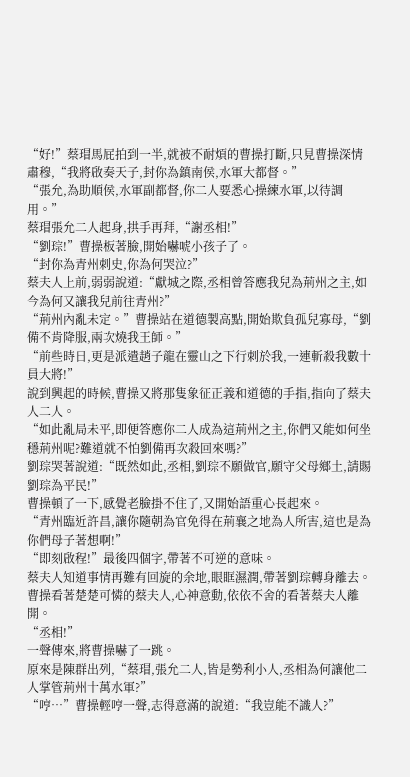“好!”蔡瑁馬屁拍到一半,就被不耐煩的曹操打斷,只見曹操深情肅穆,“我將啟奏天子,封你為鎮南侯,水軍大都督。”
“張允,為助順侯,水軍副都督,你二人要悉心操練水軍,以待調用。”
蔡瑁張允二人起身,拱手再拜,“謝丞相!”
“劉琮!”曹操板著臉,開始嚇唬小孩子了。
“封你為青州刺史,你為何哭泣?”
蔡夫人上前,弱弱說道:“獻城之際,丞相曾答應我兒為荊州之主,如今為何又讓我兒前往青州?”
“荊州內亂未定。”曹操站在道德製高點,開始欺負孤兒寡母,“劉備不肯降服,兩次燒我王師。”
“前些時日,更是派遣趙子龍在靈山之下行刺於我,一連斬殺我數十員大將!”
說到興起的時候,曹操又將那隻象征正義和道德的手指,指向了蔡夫人二人。
“如此亂局未平,即便答應你二人成為這荊州之主,你們又能如何坐穩荊州呢?難道就不怕劉備再次殺回來嗎?”
劉琮哭著說道:“既然如此,丞相,劉琮不願做官,願守父母鄉土,請賜劉琮為平民!”
曹操頓了一下,感覺老臉掛不住了,又開始語重心長起來。
“青州臨近許昌,讓你隨朝為官免得在荊襄之地為人所害,這也是為你們母子著想啊!”
“即刻啟程!”最後四個字,帶著不可逆的意味。
蔡夫人知道事情再難有回旋的余地,眼眶濕潤,帶著劉琮轉身離去。
曹操看著楚楚可憐的蔡夫人,心神意動,依依不舍的看著蔡夫人離開。
“丞相!”
一聲傳來,將曹操嚇了一跳。
原來是陳群出列,“蔡瑁,張允二人,皆是勢利小人,丞相為何讓他二人掌管荊州十萬水軍?”
“哼…”曹操輕哼一聲,志得意滿的說道:“我豈能不識人?”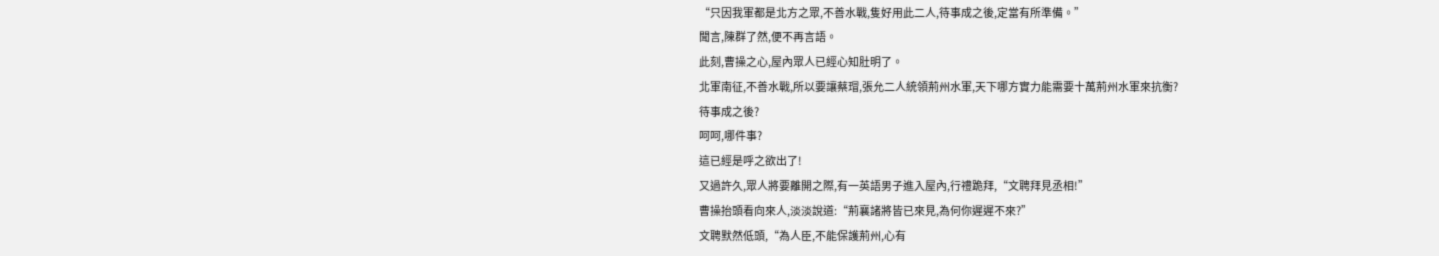“只因我軍都是北方之眾,不善水戰,隻好用此二人,待事成之後,定當有所準備。”
聞言,陳群了然,便不再言語。
此刻,曹操之心,屋內眾人已經心知肚明了。
北軍南征,不善水戰,所以要讓蔡瑁,張允二人統領荊州水軍,天下哪方實力能需要十萬荊州水軍來抗衡?
待事成之後?
呵呵,哪件事?
這已經是呼之欲出了!
又過許久,眾人將要離開之際,有一英語男子進入屋內,行禮跪拜,“文聘拜見丞相!”
曹操抬頭看向來人,淡淡說道:“荊襄諸將皆已來見,為何你遲遲不來?”
文聘默然低頭,“為人臣,不能保護荊州,心有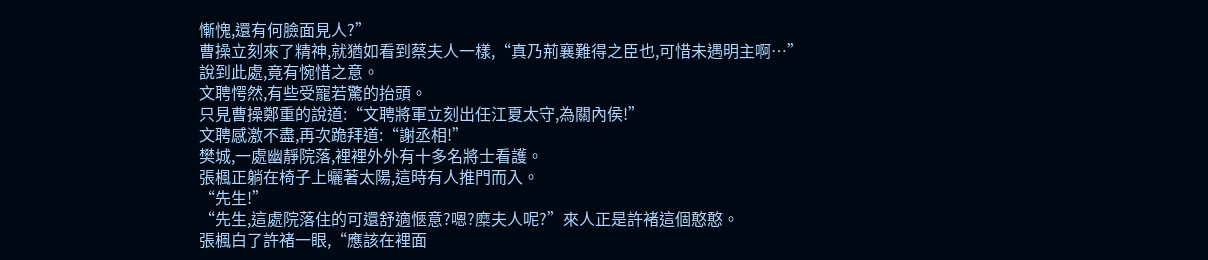慚愧,還有何臉面見人?”
曹操立刻來了精神,就猶如看到蔡夫人一樣,“真乃荊襄難得之臣也,可惜未遇明主啊…”
說到此處,竟有惋惜之意。
文聘愕然,有些受寵若驚的抬頭。
只見曹操鄭重的說道:“文聘將軍立刻出任江夏太守,為關內侯!”
文聘感激不盡,再次跪拜道:“謝丞相!”
樊城,一處幽靜院落,裡裡外外有十多名將士看護。
張楓正躺在椅子上曬著太陽,這時有人推門而入。
“先生!”
“先生,這處院落住的可還舒適愜意?嗯?糜夫人呢?”來人正是許褚這個憨憨。
張楓白了許褚一眼,“應該在裡面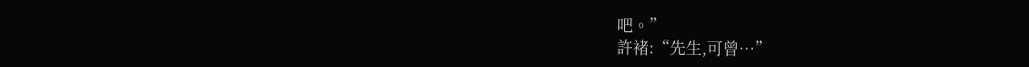吧。”
許褚:“先生,可曾…”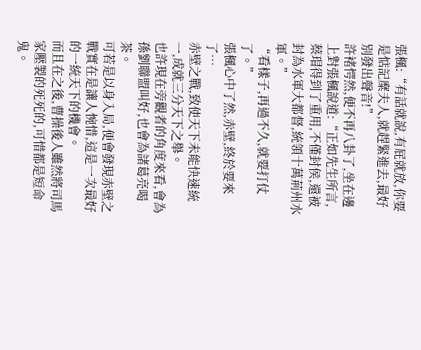張楓:“有話就說,有屁就放,你要是惦記糜夫人,就趕緊進去,最好別發出聲音!”
許褚愕然,便不再八卦了,坐在邊上對張楓說道:“正如先生所言,蔡瑁得到了重用,不僅封侯,還被封為水軍大都督,統領十萬荊州水軍。”
“看樣子,再過不久,就要打仗了。”
張楓心中了然,赤壁,終於要來了…
赤壁之戰,致使天下未能快速統一,成就三分天下之舉。
也許現在旁觀者的角度來看,會為孫劉聯盟叫好,也會為諸葛亮喝茶。
可若是以身入局,便會發現赤壁之戰實在是讓人惋惜,這是一次最好的一統天下的機會。
而且在之後,曹操後人雖然將司馬家壓製的死死的,可惜都是短命鬼。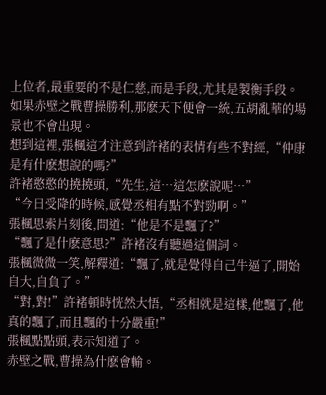上位者,最重要的不是仁慈,而是手段,尤其是製衡手段。
如果赤壁之戰曹操勝利,那麽天下便會一統,五胡亂華的場景也不會出現。
想到這裡,張楓這才注意到許褚的表情有些不對經,“仲康是有什麽想說的嗎?”
許褚憨憨的撓撓頭,“先生,這…這怎麽說呢…”
“今日受降的時候,感覺丞相有點不對勁啊。”
張楓思索片刻後,問道:“他是不是飄了?”
“飄了是什麽意思?”許褚沒有聽過這個詞。
張楓微微一笑,解釋道:“飄了,就是覺得自己牛逼了,開始自大,自負了。”
“對,對!”許褚頓時恍然大悟,“丞相就是這樣,他飄了,他真的飄了,而且飄的十分嚴重!”
張楓點點頭,表示知道了。
赤壁之戰,曹操為什麽會輸。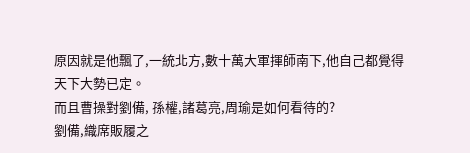原因就是他飄了,一統北方,數十萬大軍揮師南下,他自己都覺得天下大勢已定。
而且曹操對劉備, 孫權,諸葛亮,周瑜是如何看待的?
劉備,織席販履之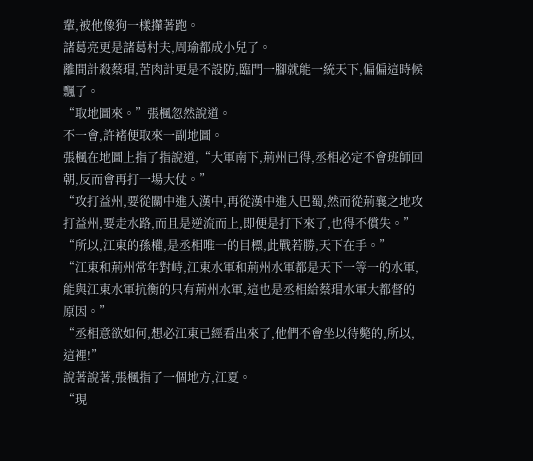輩,被他像狗一樣攆著跑。
諸葛亮更是諸葛村夫,周瑜都成小兒了。
離間計殺蔡瑁,苦肉計更是不設防,臨門一腳就能一統天下,偏偏這時候飄了。
“取地圖來。”張楓忽然說道。
不一會,許褚便取來一副地圖。
張楓在地圖上指了指說道,“大軍南下,荊州已得,丞相必定不會班師回朝,反而會再打一場大仗。”
“攻打益州,要從關中進入漢中,再從漢中進入巴蜀,然而從荊襄之地攻打益州,要走水路,而且是逆流而上,即便是打下來了,也得不償失。”
“所以,江東的孫權,是丞相唯一的目標,此戰若勝,天下在手。”
“江東和荊州常年對峙,江東水軍和荊州水軍都是天下一等一的水軍,能與江東水軍抗衡的只有荊州水軍,這也是丞相給蔡瑁水軍大都督的原因。”
“丞相意欲如何,想必江東已經看出來了,他們不會坐以待斃的,所以,這裡!”
說著說著,張楓指了一個地方,江夏。
“現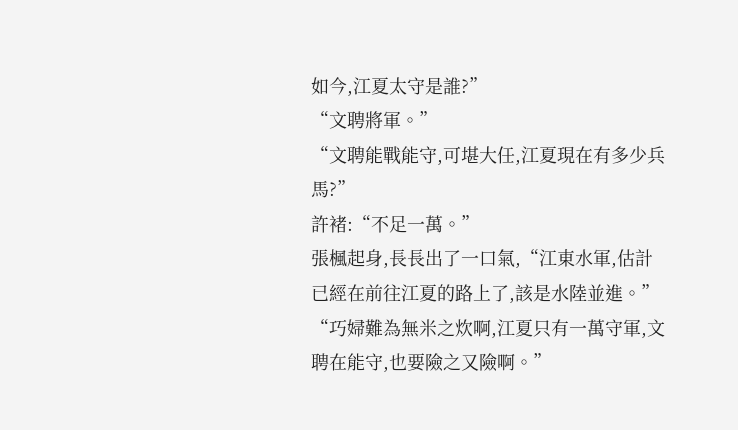如今,江夏太守是誰?”
“文聘將軍。”
“文聘能戰能守,可堪大任,江夏現在有多少兵馬?”
許褚:“不足一萬。”
張楓起身,長長出了一口氣,“江東水軍,估計已經在前往江夏的路上了,該是水陸並進。”
“巧婦難為無米之炊啊,江夏只有一萬守軍,文聘在能守,也要險之又險啊。”